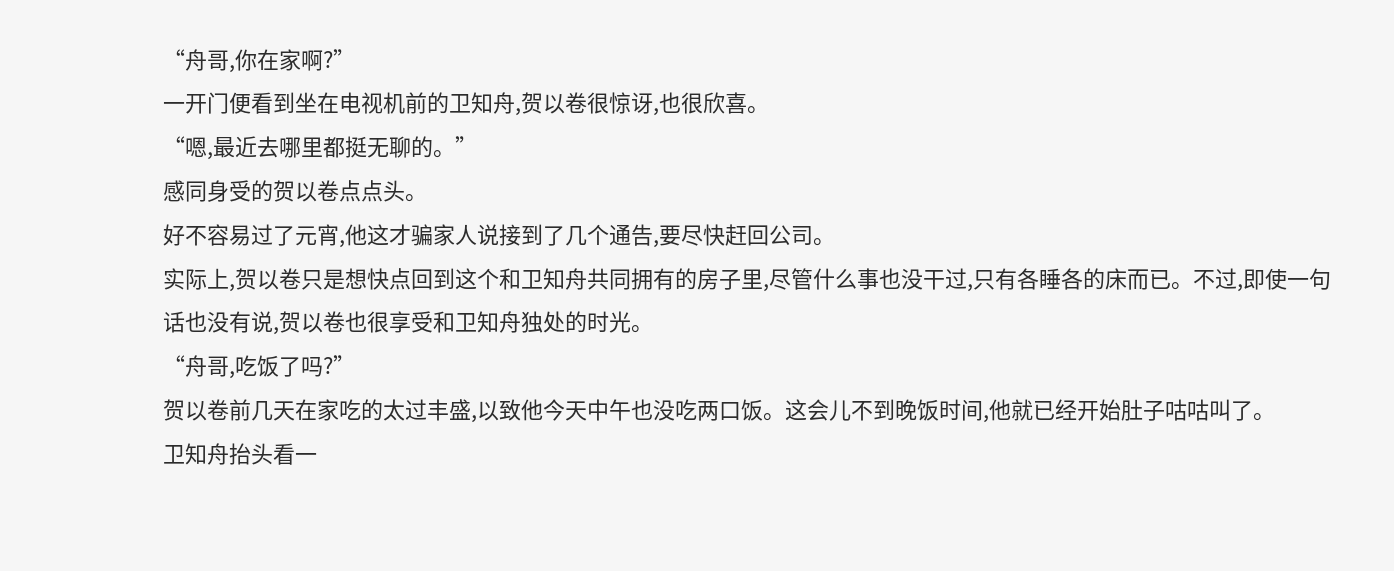“舟哥,你在家啊?”
一开门便看到坐在电视机前的卫知舟,贺以卷很惊讶,也很欣喜。
“嗯,最近去哪里都挺无聊的。”
感同身受的贺以卷点点头。
好不容易过了元宵,他这才骗家人说接到了几个通告,要尽快赶回公司。
实际上,贺以卷只是想快点回到这个和卫知舟共同拥有的房子里,尽管什么事也没干过,只有各睡各的床而已。不过,即使一句话也没有说,贺以卷也很享受和卫知舟独处的时光。
“舟哥,吃饭了吗?”
贺以卷前几天在家吃的太过丰盛,以致他今天中午也没吃两口饭。这会儿不到晚饭时间,他就已经开始肚子咕咕叫了。
卫知舟抬头看一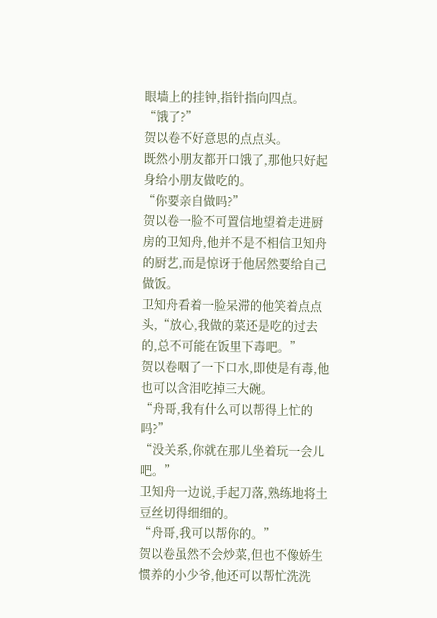眼墙上的挂钟,指针指向四点。
“饿了?”
贺以卷不好意思的点点头。
既然小朋友都开口饿了,那他只好起身给小朋友做吃的。
“你要亲自做吗?”
贺以卷一脸不可置信地望着走进厨房的卫知舟,他并不是不相信卫知舟的厨艺,而是惊讶于他居然要给自己做饭。
卫知舟看着一脸呆滞的他笑着点点头,“放心,我做的菜还是吃的过去的,总不可能在饭里下毒吧。”
贺以卷咽了一下口水,即使是有毒,他也可以含泪吃掉三大碗。
“舟哥,我有什么可以帮得上忙的吗?”
“没关系,你就在那儿坐着玩一会儿吧。”
卫知舟一边说,手起刀落,熟练地将土豆丝切得细细的。
“舟哥,我可以帮你的。”
贺以卷虽然不会炒菜,但也不像娇生惯养的小少爷,他还可以帮忙洗洗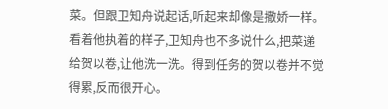菜。但跟卫知舟说起话,听起来却像是撒娇一样。
看着他执着的样子,卫知舟也不多说什么,把菜递给贺以卷,让他洗一洗。得到任务的贺以卷并不觉得累,反而很开心。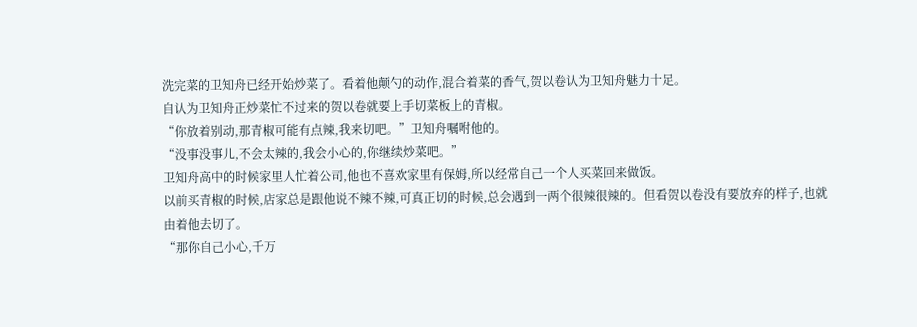洗完菜的卫知舟已经开始炒菜了。看着他颠勺的动作,混合着菜的香气,贺以卷认为卫知舟魅力十足。
自认为卫知舟正炒菜忙不过来的贺以卷就要上手切菜板上的青椒。
“你放着别动,那青椒可能有点辣,我来切吧。”卫知舟嘱咐他的。
“没事没事儿,不会太辣的,我会小心的,你继续炒菜吧。”
卫知舟高中的时候家里人忙着公司,他也不喜欢家里有保姆,所以经常自己一个人买菜回来做饭。
以前买青椒的时候,店家总是跟他说不辣不辣,可真正切的时候,总会遇到一两个很辣很辣的。但看贺以卷没有要放弃的样子,也就由着他去切了。
“那你自己小心,千万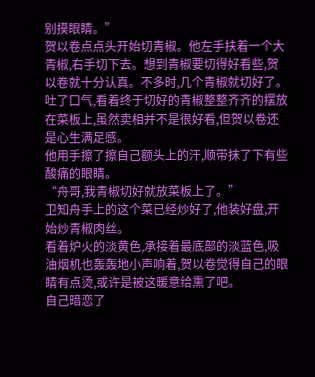别摸眼睛。”
贺以卷点点头开始切青椒。他左手扶着一个大青椒,右手切下去。想到青椒要切得好看些,贺以卷就十分认真。不多时,几个青椒就切好了。
吐了口气,看着终于切好的青椒整整齐齐的摆放在菜板上,虽然卖相并不是很好看,但贺以卷还是心生满足感。
他用手擦了擦自己额头上的汗,顺带抹了下有些酸痛的眼睛。
“舟哥,我青椒切好就放菜板上了。”
卫知舟手上的这个菜已经炒好了,他装好盘,开始炒青椒肉丝。
看着炉火的淡黄色,承接着最底部的淡蓝色,吸油烟机也轰轰地小声响着,贺以卷觉得自己的眼睛有点烫,或许是被这暖意给熏了吧。
自己暗恋了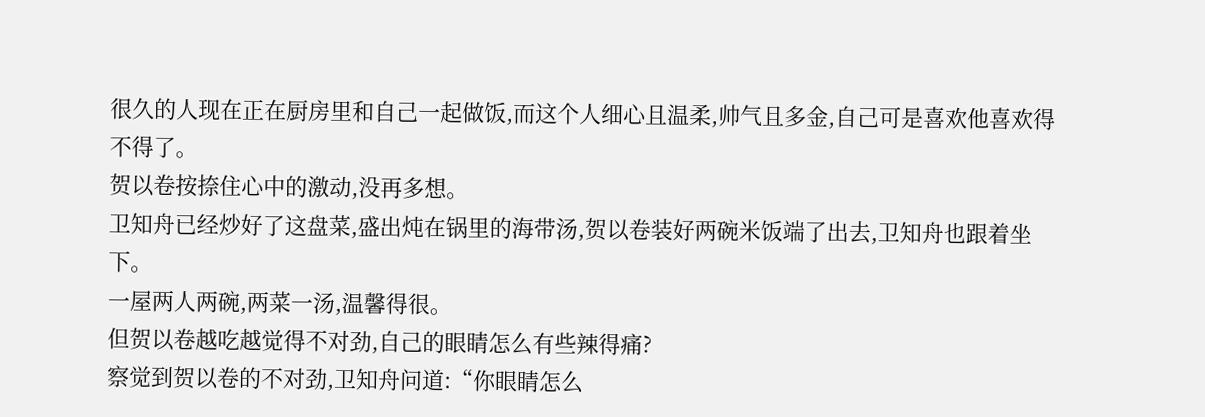很久的人现在正在厨房里和自己一起做饭,而这个人细心且温柔,帅气且多金,自己可是喜欢他喜欢得不得了。
贺以卷按捺住心中的激动,没再多想。
卫知舟已经炒好了这盘菜,盛出炖在锅里的海带汤,贺以卷装好两碗米饭端了出去,卫知舟也跟着坐下。
一屋两人两碗,两菜一汤,温馨得很。
但贺以卷越吃越觉得不对劲,自己的眼睛怎么有些辣得痛?
察觉到贺以卷的不对劲,卫知舟问道:“你眼睛怎么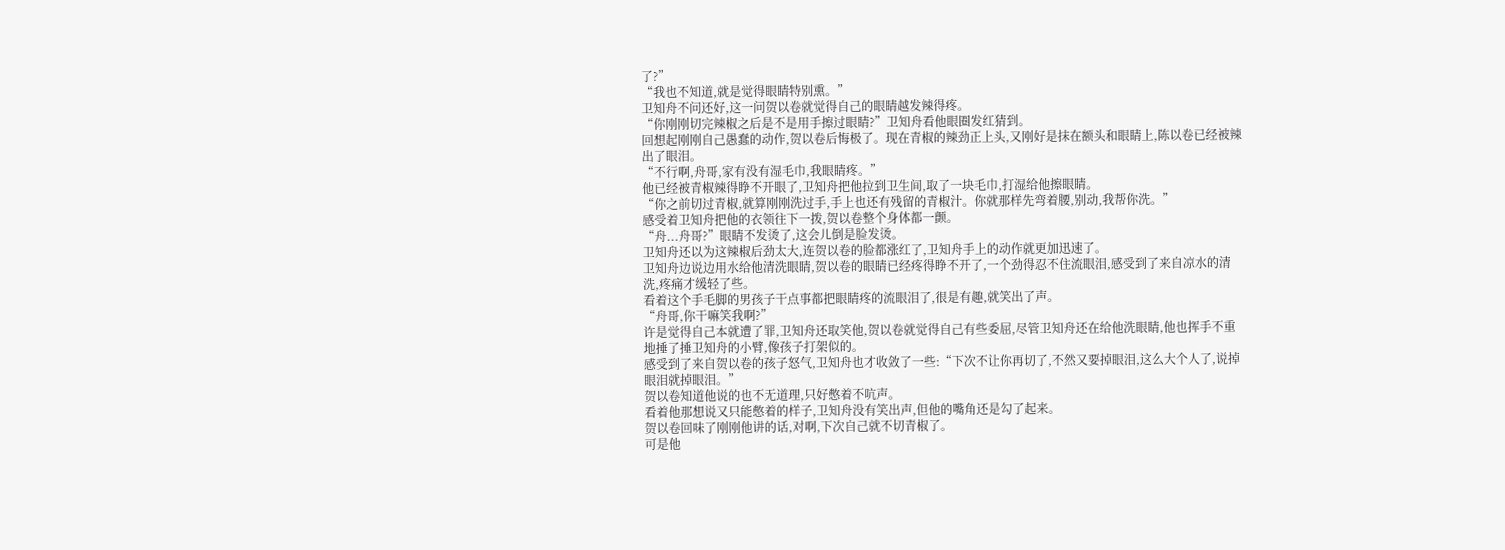了?”
“我也不知道,就是觉得眼睛特别熏。”
卫知舟不问还好,这一问贺以卷就觉得自己的眼睛越发辣得疼。
“你刚刚切完辣椒之后是不是用手擦过眼睛?”卫知舟看他眼圈发红猜到。
回想起刚刚自己愚蠢的动作,贺以卷后悔极了。现在青椒的辣劲正上头,又刚好是抹在额头和眼睛上,陈以卷已经被辣出了眼泪。
“不行啊,舟哥,家有没有湿毛巾,我眼睛疼。”
他已经被青椒辣得睁不开眼了,卫知舟把他拉到卫生间,取了一块毛巾,打湿给他擦眼睛。
“你之前切过青椒,就算刚刚洗过手,手上也还有残留的青椒汁。你就那样先弯着腰,别动,我帮你洗。”
感受着卫知舟把他的衣领往下一拨,贺以卷整个身体都一颤。
“舟...舟哥?”眼睛不发烫了,这会儿倒是脸发烫。
卫知舟还以为这辣椒后劲太大,连贺以卷的脸都涨红了,卫知舟手上的动作就更加迅速了。
卫知舟边说边用水给他清洗眼睛,贺以卷的眼睛已经疼得睁不开了,一个劲得忍不住流眼泪,感受到了来自凉水的清洗,疼痛才缓轻了些。
看着这个手毛脚的男孩子干点事都把眼睛疼的流眼泪了,很是有趣,就笑出了声。
“舟哥,你干嘛笑我啊?”
许是觉得自己本就遭了罪,卫知舟还取笑他,贺以卷就觉得自己有些委屈,尽管卫知舟还在给他洗眼睛,他也挥手不重地捶了捶卫知舟的小臂,像孩子打架似的。
感受到了来自贺以卷的孩子怒气,卫知舟也才收敛了一些:“下次不让你再切了,不然又要掉眼泪,这么大个人了,说掉眼泪就掉眼泪。”
贺以卷知道他说的也不无道理,只好憋着不吭声。
看着他那想说又只能憋着的样子,卫知舟没有笑出声,但他的嘴角还是勾了起来。
贺以卷回味了刚刚他讲的话,对啊,下次自己就不切青椒了。
可是他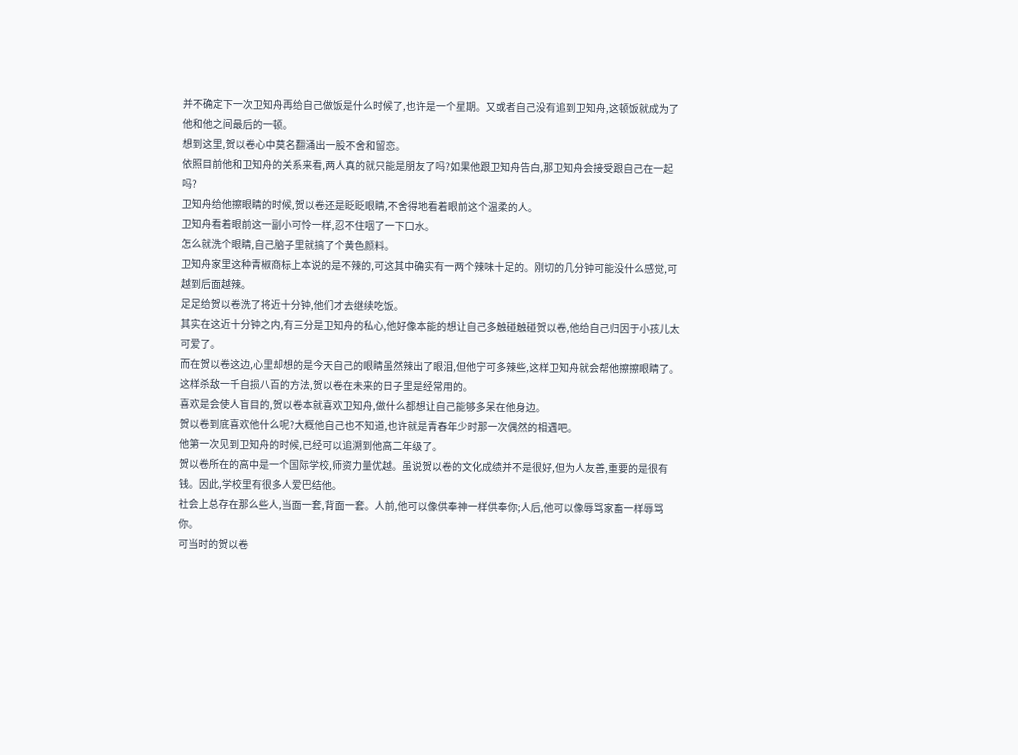并不确定下一次卫知舟再给自己做饭是什么时候了,也许是一个星期。又或者自己没有追到卫知舟,这顿饭就成为了他和他之间最后的一顿。
想到这里,贺以卷心中莫名翻涌出一股不舍和留恋。
依照目前他和卫知舟的关系来看,两人真的就只能是朋友了吗?如果他跟卫知舟告白,那卫知舟会接受跟自己在一起吗?
卫知舟给他擦眼睛的时候,贺以卷还是眨眨眼睛,不舍得地看着眼前这个温柔的人。
卫知舟看着眼前这一副小可怜一样,忍不住咽了一下口水。
怎么就洗个眼睛,自己脑子里就搞了个黄色颜料。
卫知舟家里这种青椒商标上本说的是不辣的,可这其中确实有一两个辣味十足的。刚切的几分钟可能没什么感觉,可越到后面越辣。
足足给贺以卷洗了将近十分钟,他们才去继续吃饭。
其实在这近十分钟之内,有三分是卫知舟的私心,他好像本能的想让自己多触碰触碰贺以卷,他给自己归因于小孩儿太可爱了。
而在贺以卷这边,心里却想的是今天自己的眼睛虽然辣出了眼泪,但他宁可多辣些,这样卫知舟就会帮他擦擦眼睛了。
这样杀敌一千自损八百的方法,贺以卷在未来的日子里是经常用的。
喜欢是会使人盲目的,贺以卷本就喜欢卫知舟,做什么都想让自己能够多呆在他身边。
贺以卷到底喜欢他什么呢?大概他自己也不知道,也许就是青春年少时那一次偶然的相遇吧。
他第一次见到卫知舟的时候,已经可以追溯到他高二年级了。
贺以卷所在的高中是一个国际学校,师资力量优越。虽说贺以卷的文化成绩并不是很好,但为人友善,重要的是很有钱。因此,学校里有很多人爱巴结他。
社会上总存在那么些人,当面一套,背面一套。人前,他可以像供奉神一样供奉你;人后,他可以像辱骂家畜一样辱骂你。
可当时的贺以卷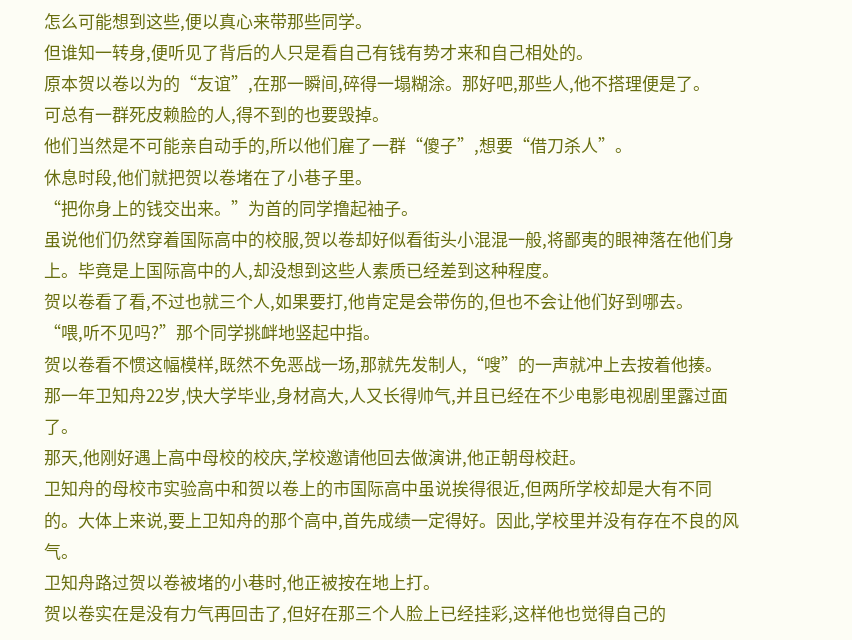怎么可能想到这些,便以真心来带那些同学。
但谁知一转身,便听见了背后的人只是看自己有钱有势才来和自己相处的。
原本贺以卷以为的“友谊”,在那一瞬间,碎得一塌糊涂。那好吧,那些人,他不搭理便是了。
可总有一群死皮赖脸的人,得不到的也要毁掉。
他们当然是不可能亲自动手的,所以他们雇了一群“傻子”,想要“借刀杀人”。
休息时段,他们就把贺以卷堵在了小巷子里。
“把你身上的钱交出来。”为首的同学撸起袖子。
虽说他们仍然穿着国际高中的校服,贺以卷却好似看街头小混混一般,将鄙夷的眼神落在他们身上。毕竟是上国际高中的人,却没想到这些人素质已经差到这种程度。
贺以卷看了看,不过也就三个人,如果要打,他肯定是会带伤的,但也不会让他们好到哪去。
“喂,听不见吗?”那个同学挑衅地竖起中指。
贺以卷看不惯这幅模样,既然不免恶战一场,那就先发制人,“嗖”的一声就冲上去按着他揍。
那一年卫知舟22岁,快大学毕业,身材高大,人又长得帅气,并且已经在不少电影电视剧里露过面了。
那天,他刚好遇上高中母校的校庆,学校邀请他回去做演讲,他正朝母校赶。
卫知舟的母校市实验高中和贺以卷上的市国际高中虽说挨得很近,但两所学校却是大有不同的。大体上来说,要上卫知舟的那个高中,首先成绩一定得好。因此,学校里并没有存在不良的风气。
卫知舟路过贺以卷被堵的小巷时,他正被按在地上打。
贺以卷实在是没有力气再回击了,但好在那三个人脸上已经挂彩,这样他也觉得自己的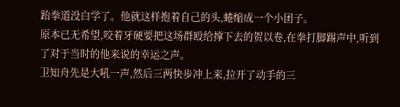跆拳道没白学了。他就这样抱着自己的头,蜷缩成一个小团子。
原本已无希望,咬着牙硬要把这场群殴给撑下去的贺以卷,在拳打脚踢声中,听到了对于当时的他来说的幸运之声。
卫知舟先是大吼一声,然后三两快步冲上来,拉开了动手的三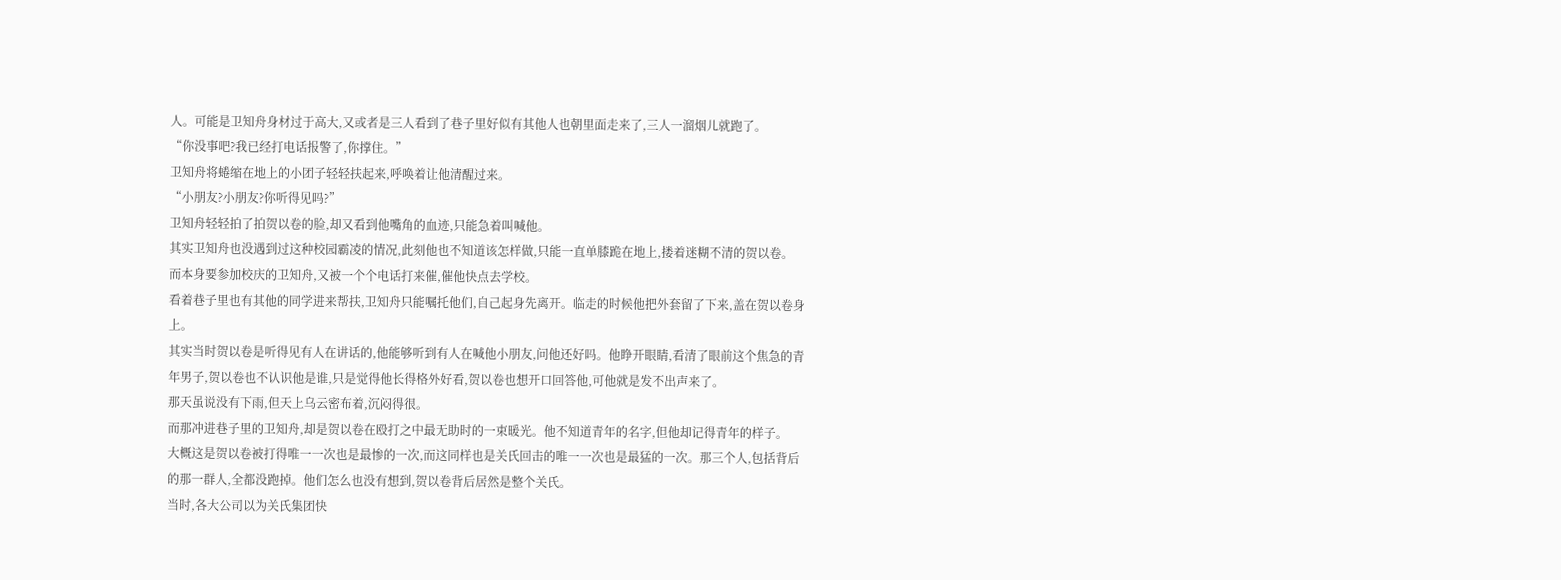人。可能是卫知舟身材过于高大,又或者是三人看到了巷子里好似有其他人也朝里面走来了,三人一溜烟儿就跑了。
“你没事吧?我已经打电话报警了,你撑住。”
卫知舟将蜷缩在地上的小团子轻轻扶起来,呼唤着让他清醒过来。
“小朋友?小朋友?你听得见吗?”
卫知舟轻轻拍了拍贺以卷的脸,却又看到他嘴角的血迹,只能急着叫喊他。
其实卫知舟也没遇到过这种校园霸凌的情况,此刻他也不知道该怎样做,只能一直单膝跪在地上,搂着迷糊不清的贺以卷。
而本身要参加校庆的卫知舟,又被一个个电话打来催,催他快点去学校。
看着巷子里也有其他的同学进来帮扶,卫知舟只能嘱托他们,自己起身先离开。临走的时候他把外套留了下来,盖在贺以卷身上。
其实当时贺以卷是听得见有人在讲话的,他能够听到有人在喊他小朋友,问他还好吗。他睁开眼睛,看清了眼前这个焦急的青年男子,贺以卷也不认识他是谁,只是觉得他长得格外好看,贺以卷也想开口回答他,可他就是发不出声来了。
那天虽说没有下雨,但天上乌云密布着,沉闷得很。
而那冲进巷子里的卫知舟,却是贺以卷在殴打之中最无助时的一束暖光。他不知道青年的名字,但他却记得青年的样子。
大概这是贺以卷被打得唯一一次也是最惨的一次,而这同样也是关氏回击的唯一一次也是最猛的一次。那三个人,包括背后的那一群人,全都没跑掉。他们怎么也没有想到,贺以卷背后居然是整个关氏。
当时,各大公司以为关氏集团快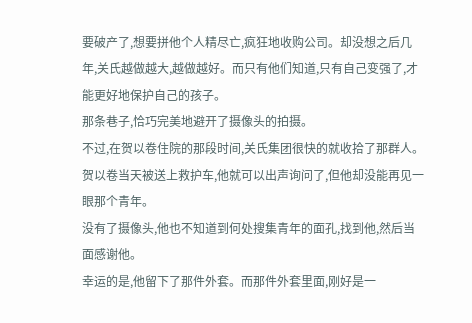要破产了,想要拼他个人精尽亡,疯狂地收购公司。却没想之后几年,关氏越做越大,越做越好。而只有他们知道,只有自己变强了,才能更好地保护自己的孩子。
那条巷子,恰巧完美地避开了摄像头的拍摄。
不过,在贺以卷住院的那段时间,关氏集团很快的就收拾了那群人。
贺以卷当天被送上救护车,他就可以出声询问了,但他却没能再见一眼那个青年。
没有了摄像头,他也不知道到何处搜集青年的面孔,找到他,然后当面感谢他。
幸运的是,他留下了那件外套。而那件外套里面,刚好是一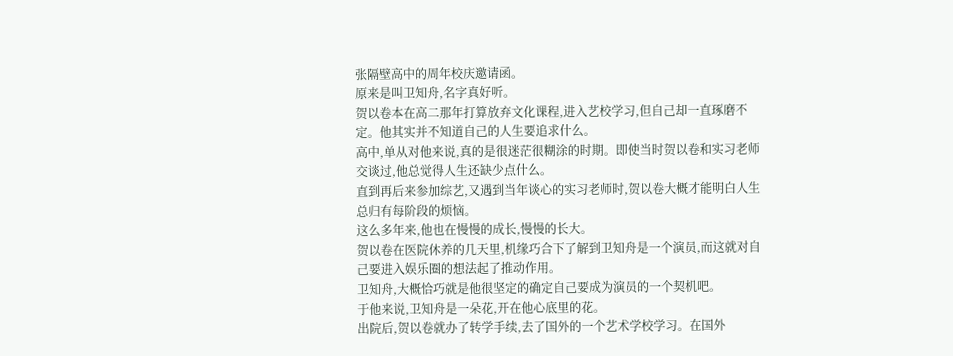张隔壁高中的周年校庆邀请函。
原来是叫卫知舟,名字真好听。
贺以卷本在高二那年打算放弃文化课程,进入艺校学习,但自己却一直琢磨不定。他其实并不知道自己的人生要追求什么。
高中,单从对他来说,真的是很迷茫很糊涂的时期。即使当时贺以卷和实习老师交谈过,他总觉得人生还缺少点什么。
直到再后来参加综艺,又遇到当年谈心的实习老师时,贺以卷大概才能明白人生总归有每阶段的烦恼。
这么多年来,他也在慢慢的成长,慢慢的长大。
贺以卷在医院休养的几天里,机缘巧合下了解到卫知舟是一个演员,而这就对自己要进入娱乐圈的想法起了推动作用。
卫知舟,大概恰巧就是他很坚定的确定自己要成为演员的一个契机吧。
于他来说,卫知舟是一朵花,开在他心底里的花。
出院后,贺以卷就办了转学手续,去了国外的一个艺术学校学习。在国外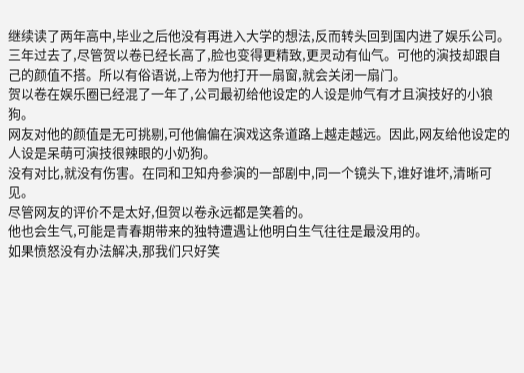继续读了两年高中,毕业之后他没有再进入大学的想法,反而转头回到国内进了娱乐公司。
三年过去了,尽管贺以卷已经长高了,脸也变得更精致,更灵动有仙气。可他的演技却跟自己的颜值不搭。所以有俗语说,上帝为他打开一扇窗,就会关闭一扇门。
贺以卷在娱乐圈已经混了一年了,公司最初给他设定的人设是帅气有才且演技好的小狼狗。
网友对他的颜值是无可挑剔,可他偏偏在演戏这条道路上越走越远。因此,网友给他设定的人设是呆萌可演技很辣眼的小奶狗。
没有对比,就没有伤害。在同和卫知舟参演的一部剧中,同一个镜头下,谁好谁坏,清晰可见。
尽管网友的评价不是太好,但贺以卷永远都是笑着的。
他也会生气,可能是青春期带来的独特遭遇让他明白生气往往是最没用的。
如果愤怒没有办法解决,那我们只好笑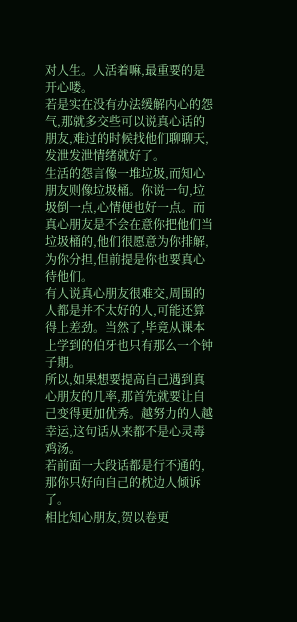对人生。人活着嘛,最重要的是开心喽。
若是实在没有办法缓解内心的怨气,那就多交些可以说真心话的朋友,难过的时候找他们聊聊天,发泄发泄情绪就好了。
生活的怨言像一堆垃圾,而知心朋友则像垃圾桶。你说一句,垃圾倒一点,心情便也好一点。而真心朋友是不会在意你把他们当垃圾桶的,他们很愿意为你排解,为你分担,但前提是你也要真心待他们。
有人说真心朋友很难交,周围的人都是并不太好的人,可能还算得上差劲。当然了,毕竟从课本上学到的伯牙也只有那么一个钟子期。
所以,如果想要提高自己遇到真心朋友的几率,那首先就要让自己变得更加优秀。越努力的人越幸运,这句话从来都不是心灵毒鸡汤。
若前面一大段话都是行不通的,那你只好向自己的枕边人倾诉了。
相比知心朋友,贺以卷更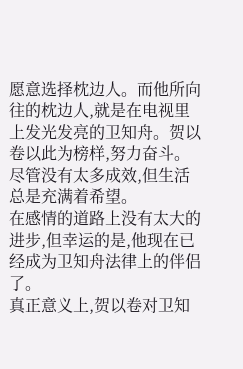愿意选择枕边人。而他所向往的枕边人,就是在电视里上发光发亮的卫知舟。贺以卷以此为榜样,努力奋斗。尽管没有太多成效,但生活总是充满着希望。
在感情的道路上没有太大的进步,但幸运的是,他现在已经成为卫知舟法律上的伴侣了。
真正意义上,贺以卷对卫知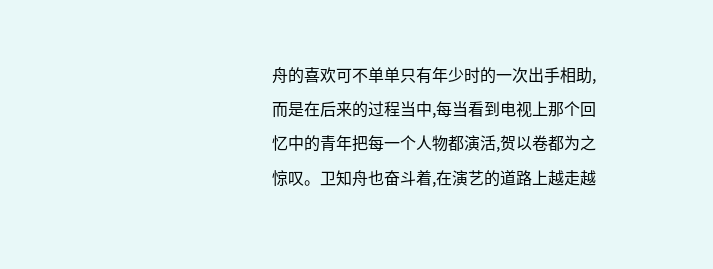舟的喜欢可不单单只有年少时的一次出手相助,而是在后来的过程当中,每当看到电视上那个回忆中的青年把每一个人物都演活,贺以卷都为之惊叹。卫知舟也奋斗着,在演艺的道路上越走越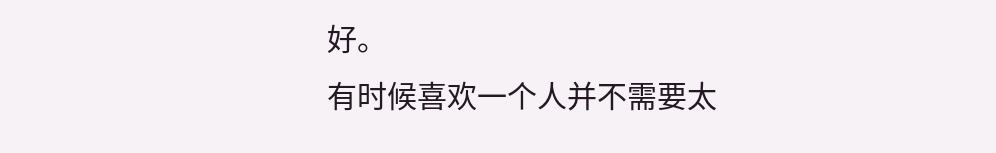好。
有时候喜欢一个人并不需要太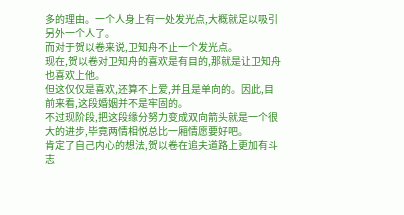多的理由。一个人身上有一处发光点,大概就足以吸引另外一个人了。
而对于贺以卷来说,卫知舟不止一个发光点。
现在,贺以卷对卫知舟的喜欢是有目的,那就是让卫知舟也喜欢上他。
但这仅仅是喜欢,还算不上爱,并且是单向的。因此,目前来看,这段婚姻并不是牢固的。
不过现阶段,把这段缘分努力变成双向箭头就是一个很大的进步,毕竟两情相悦总比一厢情愿要好吧。
肯定了自己内心的想法,贺以卷在追夫道路上更加有斗志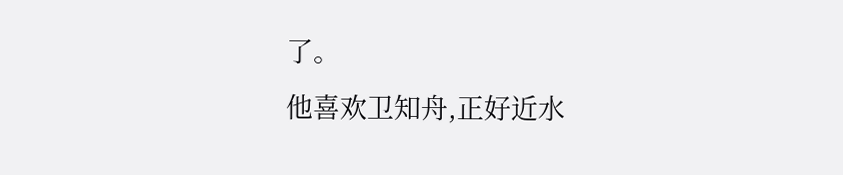了。
他喜欢卫知舟,正好近水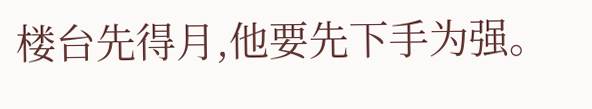楼台先得月,他要先下手为强。